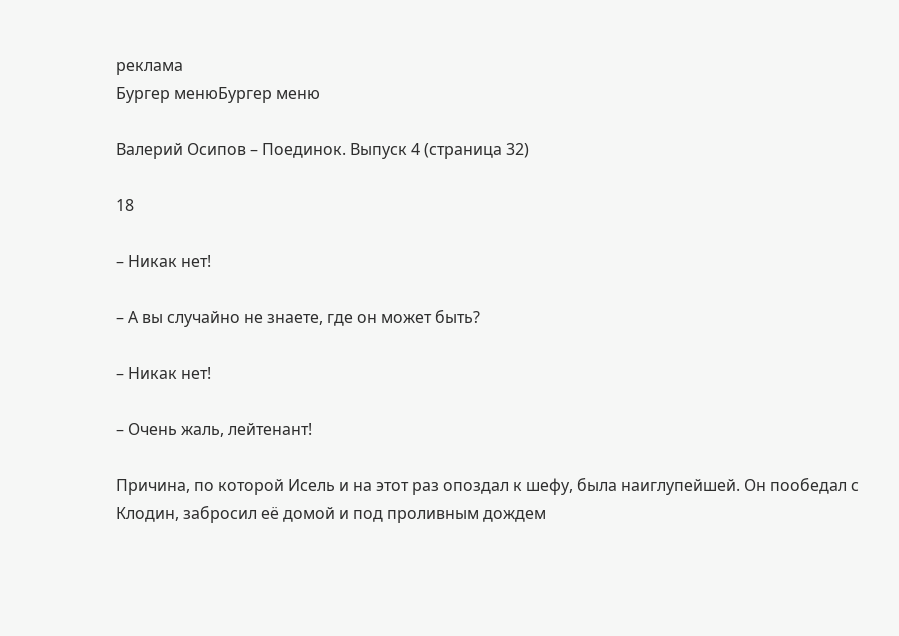реклама
Бургер менюБургер меню

Валерий Осипов – Поединок. Выпуск 4 (страница 32)

18

– Никак нет!

– А вы случайно не знаете, где он может быть?

– Никак нет!

– Очень жаль, лейтенант!

Причина, по которой Исель и на этот раз опоздал к шефу, была наиглупейшей. Он пообедал с Клодин, забросил её домой и под проливным дождем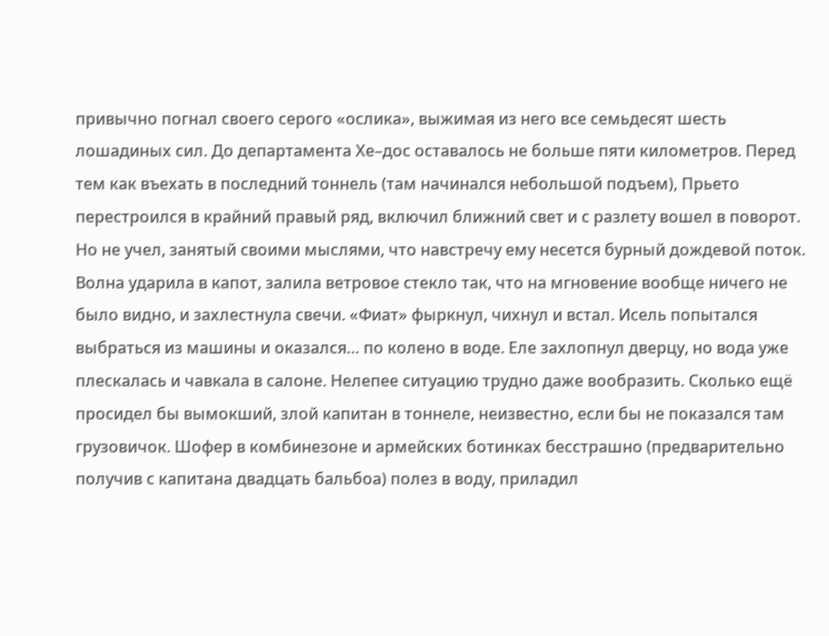привычно погнал своего серого «ослика», выжимая из него все семьдесят шесть лошадиных сил. До департамента Хе–дос оставалось не больше пяти километров. Перед тем как въехать в последний тоннель (там начинался небольшой подъем), Прьето перестроился в крайний правый ряд, включил ближний свет и с разлету вошел в поворот. Но не учел, занятый своими мыслями, что навстречу ему несется бурный дождевой поток. Волна ударила в капот, залила ветровое стекло так, что на мгновение вообще ничего не было видно, и захлестнула свечи. «Фиат» фыркнул, чихнул и встал. Исель попытался выбраться из машины и оказался… по колено в воде. Еле захлопнул дверцу, но вода уже плескалась и чавкала в салоне. Нелепее ситуацию трудно даже вообразить. Сколько ещё просидел бы вымокший, злой капитан в тоннеле, неизвестно, если бы не показался там грузовичок. Шофер в комбинезоне и армейских ботинках бесстрашно (предварительно получив с капитана двадцать бальбоа) полез в воду, приладил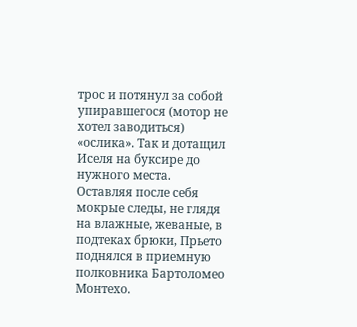трос и потянул за собой упиравшегося (мотор не хотел заводиться) «ослика». Так и дотащил Иселя на буксире до нужного места. Оставляя после себя мокрые следы, не глядя на влажные, жеваные, в подтеках брюки, Прьето поднялся в приемную полковника Бартоломео Монтехо.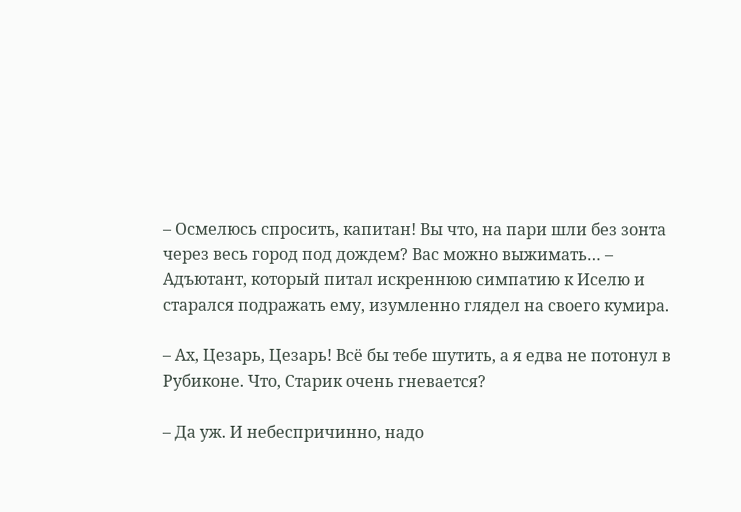– Осмелюсь спросить, капитан! Вы что, на пари шли без зонта через весь город под дождем? Вас можно выжимать… – Адъютант, который питал искреннюю симпатию к Иселю и старался подражать ему, изумленно глядел на своего кумира.

– Ах, Цезарь, Цезарь! Всё бы тебе шутить, а я едва не потонул в Рубиконе. Что, Старик очень гневается?

– Да уж. И небеспричинно, надо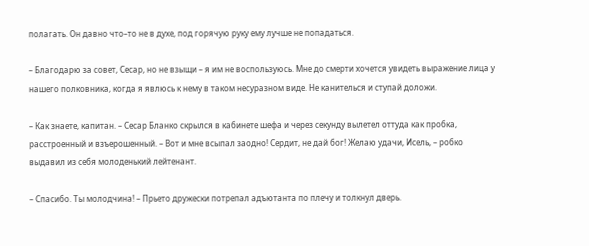полагать. Он давно что–то не в духе, под горячую руку ему лучше не попадаться.

– Благодарю за совет, Сесар, но не взыщи – я им не воспользуюсь. Мне до смерти хочется увидеть выражение лица у нашего полковника, когда я явлюсь к нему в таком несуразном виде. Не канителься и ступай доложи.

– Как знаете, капитан. – Сесар Бланко скрылся в кабинете шефа и через секунду вылетел оттуда как пробка, расстроенный и взъерошенный. – Вот и мне всыпал заодно! Сердит, не дай бог! Желаю удачи, Исель, – робко выдавил из себя молоденький лейтенант.

– Спасибо. Ты молодчина! – Прьето дружески потрепал адъютанта по плечу и толкнул дверь.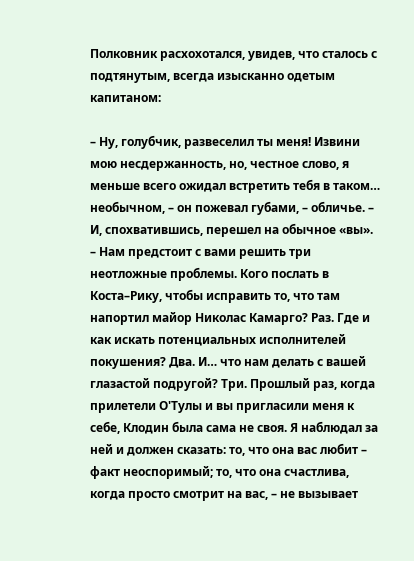Полковник расхохотался, увидев, что сталось с подтянутым, всегда изысканно одетым капитаном:

– Ну, голубчик, развеселил ты меня! Извини мою несдержанность, но, честное слово, я меньше всего ожидал встретить тебя в таком… необычном, – он пожевал губами, – обличье. – И, спохватившись, перешел на обычное «вы». – Нам предстоит с вами решить три неотложные проблемы. Кого послать в Коста–Рику, чтобы исправить то, что там напортил майор Николас Камарго? Раз. Где и как искать потенциальных исполнителей покушения? Два. И… что нам делать с вашей глазастой подругой? Три. Прошлый раз, когда прилетели О'Тулы и вы пригласили меня к себе, Клодин была сама не своя. Я наблюдал за ней и должен сказать: то, что она вас любит – факт неоспоримый; то, что она счастлива, когда просто смотрит на вас, – не вызывает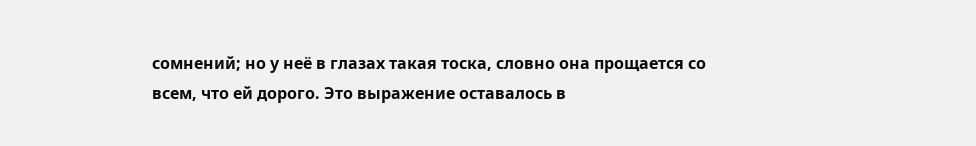сомнений; но у неё в глазах такая тоска, словно она прощается со всем, что ей дорого. Это выражение оставалось в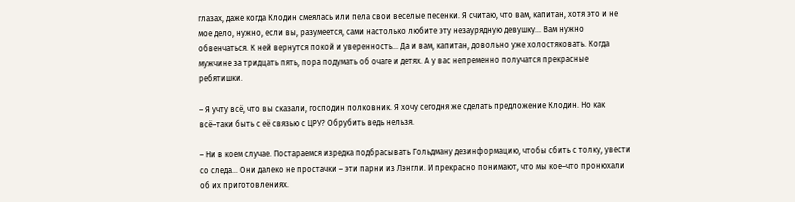глазах, даже когда Клодин смеялась или пела свои веселые песенки. Я считаю, что вам, капитан, хотя это и не мое дело, нужно, если вы, разумеется, сами настолько любите эту незаурядную девушку… Вам нужно обвенчаться. К ней вернутся покой и уверенность… Да и вам, капитан, довольно уже холостяковать. Когда мужчине за тридцать пять, пора подумать об очаге и детях. А у вас непременно получатся прекрасные ребятишки.

– Я учту всё, что вы сказали, господин полковник. Я хочу сегодня же сделать предложение Клодин. Но как всё–таки быть с её связью с ЦРУ? Обрубить ведь нельзя.

– Ни в коем случае. Постараемся изредка подбрасывать Гольдману дезинформацию, чтобы сбить с толку, увести со следа… Они далеко не простачки – эти парни из Лэнгли. И прекрасно понимают, что мы кое–что пронюхали об их приготовлениях.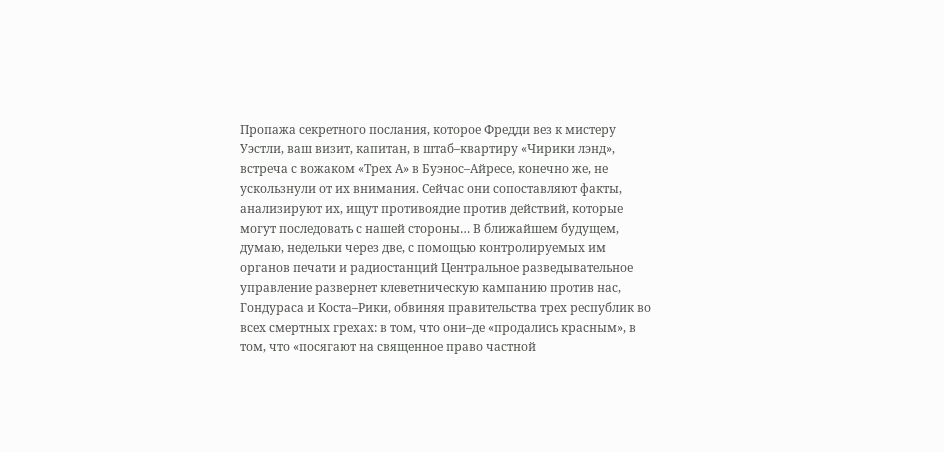Пропажа секретного послания, которое Фредди вез к мистеру Уэстли, ваш визит, капитан, в штаб–квартиру «Чирики лэнд», встреча с вожаком «Трех А» в Буэнос–Айресе, конечно же, не ускользнули от их внимания. Сейчас они сопоставляют факты, анализируют их, ищут противоядие против действий, которые могут последовать с нашей стороны… В ближайшем будущем, думаю, недельки через две, с помощью контролируемых им органов печати и радиостанций Центральное разведывательное управление развернет клеветническую кампанию против нас, Гондураса и Коста–Рики, обвиняя правительства трех республик во всех смертных грехах: в том, что они–де «продались красным», в том, что «посягают на священное право частной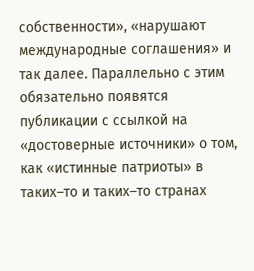собственности», «нарушают международные соглашения» и так далее. Параллельно с этим обязательно появятся публикации с ссылкой на «достоверные источники» о том, как «истинные патриоты» в таких–то и таких–то странах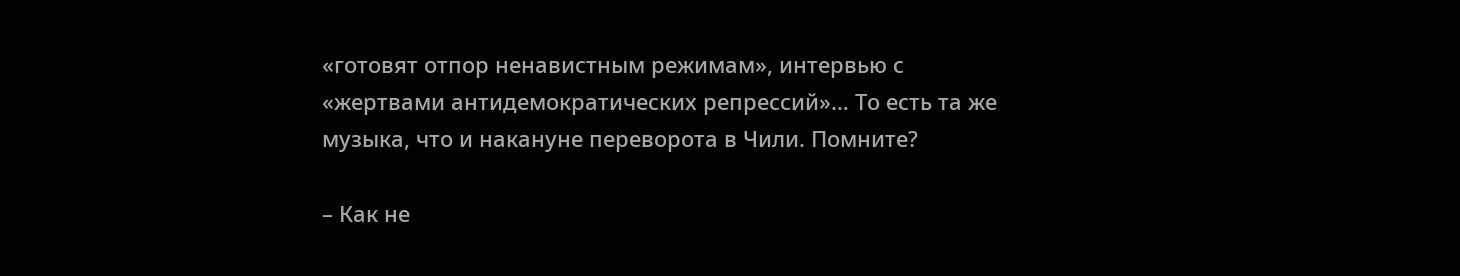«готовят отпор ненавистным режимам», интервью с «жертвами антидемократических репрессий»… То есть та же музыка, что и накануне переворота в Чили. Помните?

– Как не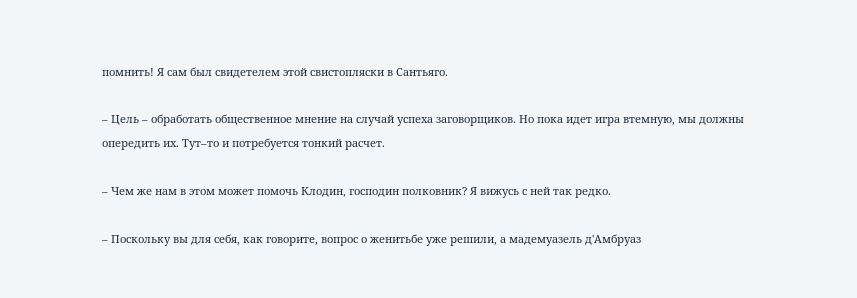помнить! Я сам был свидетелем этой свистопляски в Сантьяго.

– Цель – обработать общественное мнение на случай успеха заговорщиков. Но пока идет игра втемную, мы должны опередить их. Тут–то и потребуется тонкий расчет.

– Чем же нам в этом может помочь Клодин, господин полковник? Я вижусь с ней так редко.

– Поскольку вы для себя, как говорите, вопрос о женитьбе уже решили, а мадемуазель д'Амбруаз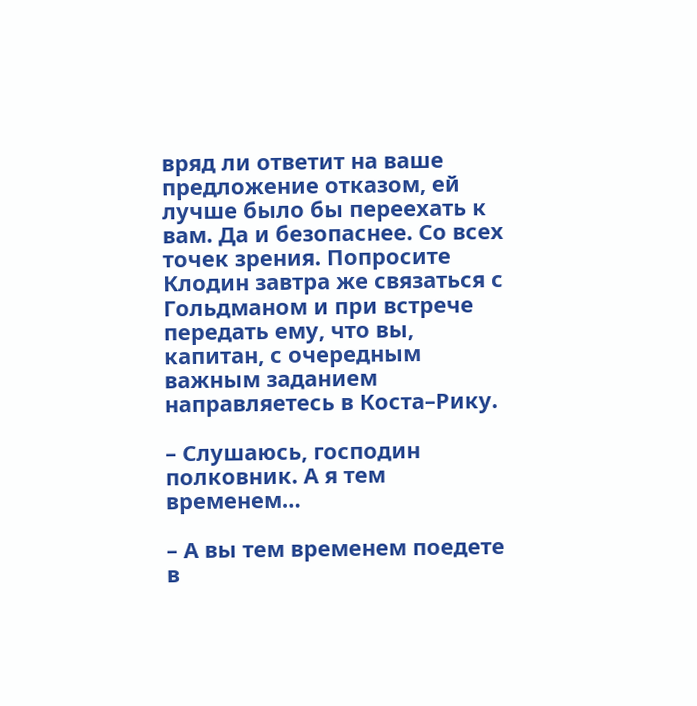вряд ли ответит на ваше предложение отказом, ей лучше было бы переехать к вам. Да и безопаснее. Со всех точек зрения. Попросите Клодин завтра же связаться с Гольдманом и при встрече передать ему, что вы, капитан, с очередным важным заданием направляетесь в Коста–Рику.

– Слушаюсь, господин полковник. А я тем временем…

– А вы тем временем поедете в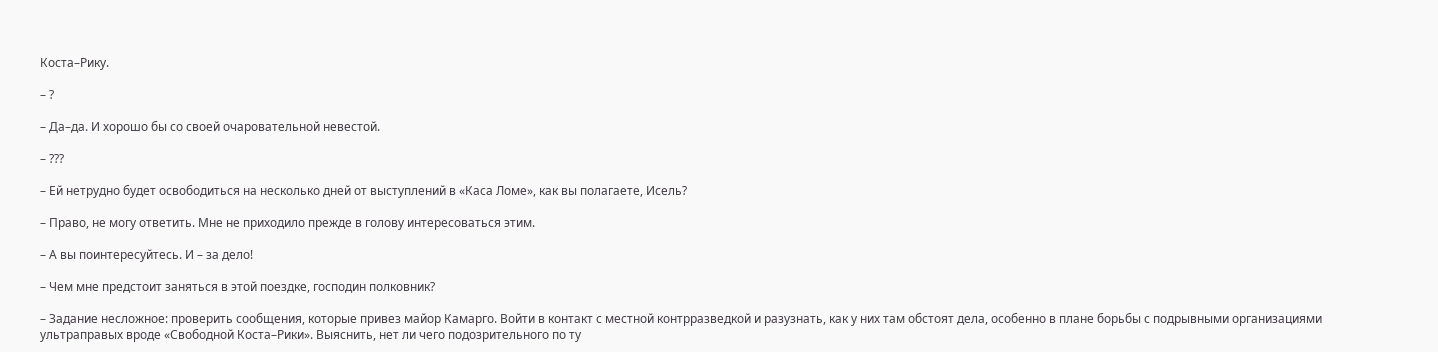Коста–Рику.

– ?

– Да–да. И хорошо бы со своей очаровательной невестой.

– ???

– Ей нетрудно будет освободиться на несколько дней от выступлений в «Каса Ломе», как вы полагаете, Исель?

– Право, не могу ответить. Мне не приходило прежде в голову интересоваться этим.

– А вы поинтересуйтесь. И – за дело!

– Чем мне предстоит заняться в этой поездке, господин полковник?

– Задание несложное: проверить сообщения, которые привез майор Камарго. Войти в контакт с местной контрразведкой и разузнать, как у них там обстоят дела, особенно в плане борьбы с подрывными организациями ультраправых вроде «Свободной Коста–Рики». Выяснить, нет ли чего подозрительного по ту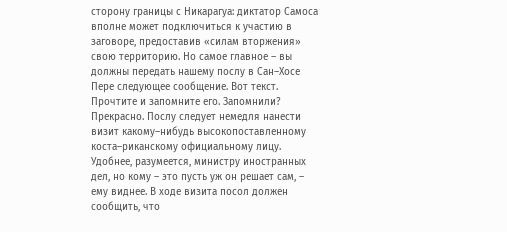сторону границы с Никарагуа: диктатор Самоса вполне может подключиться к участию в заговоре, предоставив «силам вторжения» свою территорию. Но самое главное – вы должны передать нашему послу в Сан–Хосе Пере следующее сообщение. Вот текст. Прочтите и запомните его. Запомнили? Прекрасно. Послу следует немедля нанести визит какому–нибудь высокопоставленному коста–риканскому официальному лицу. Удобнее, разумеется, министру иностранных дел, но кому – это пусть уж он решает сам, – ему виднее. В ходе визита посол должен сообщить, что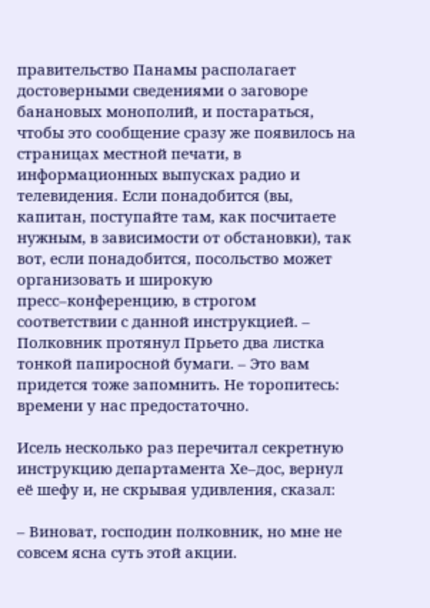правительство Панамы располагает достоверными сведениями о заговоре банановых монополий, и постараться, чтобы это сообщение сразу же появилось на страницах местной печати, в информационных выпусках радио и телевидения. Если понадобится (вы, капитан, поступайте там, как посчитаете нужным, в зависимости от обстановки), так вот, если понадобится, посольство может организовать и широкую пресс–конференцию, в строгом соответствии с данной инструкцией. – Полковник протянул Прьето два листка тонкой папиросной бумаги. – Это вам придется тоже запомнить. Не торопитесь: времени у нас предостаточно.

Исель несколько раз перечитал секретную инструкцию департамента Хе–дос, вернул её шефу и, не скрывая удивления, сказал:

– Виноват, господин полковник, но мне не совсем ясна суть этой акции.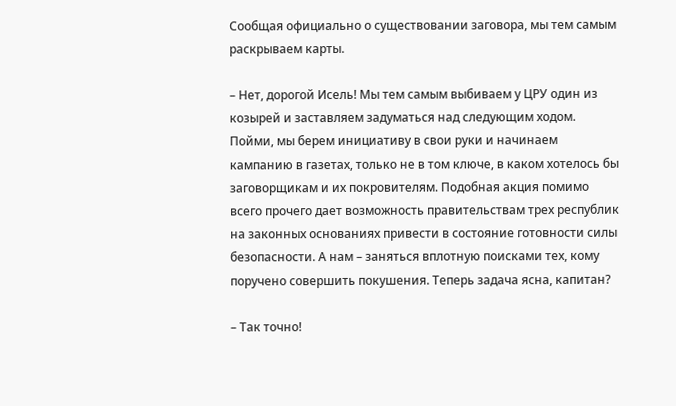Сообщая официально о существовании заговора, мы тем самым раскрываем карты.

– Нет, дорогой Исель! Мы тем самым выбиваем у ЦРУ один из козырей и заставляем задуматься над следующим ходом. Пойми, мы берем инициативу в свои руки и начинаем кампанию в газетах, только не в том ключе, в каком хотелось бы заговорщикам и их покровителям. Подобная акция помимо всего прочего дает возможность правительствам трех республик на законных основаниях привести в состояние готовности силы безопасности. А нам – заняться вплотную поисками тех, кому поручено совершить покушения. Теперь задача ясна, капитан?

– Так точно!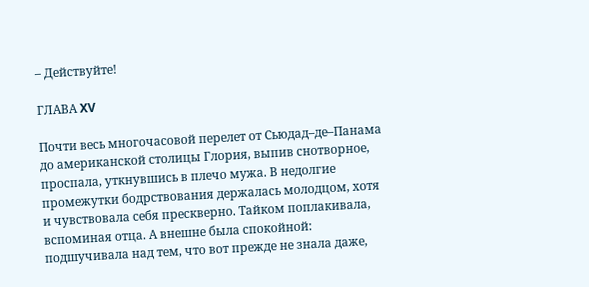– Действуйте!

ГЛАВА XV

Почти весь многочасовой перелет от Сьюдад–де–Панама до американской столицы Глория, выпив снотворное, проспала, уткнувшись в плечо мужа. В недолгие промежутки бодрствования держалась молодцом, хотя и чувствовала себя прескверно. Тайком поплакивала, вспоминая отца. А внешне была спокойной: подшучивала над тем, что вот прежде не знала даже,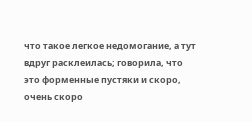что такое легкое недомогание, а тут вдруг расклеилась; говорила, что это форменные пустяки и скоро, очень скоро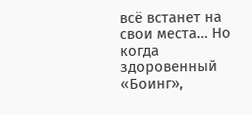всё встанет на свои места… Но когда здоровенный «Боинг»,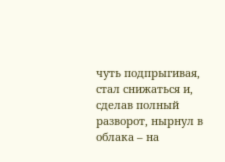чуть подпрыгивая, стал снижаться и, сделав полный разворот, нырнул в облака – на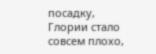посадку, Глории стало совсем плохо,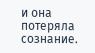и она потеряла сознание.